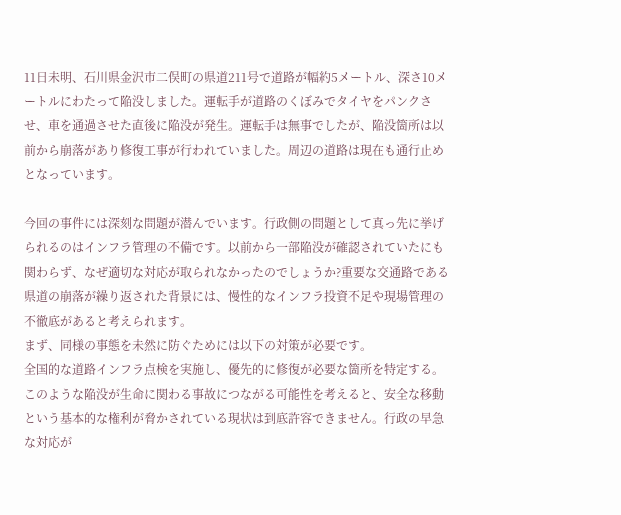11日未明、石川県金沢市二俣町の県道211号で道路が幅約5メートル、深さ10メートルにわたって陥没しました。運転手が道路のくぼみでタイヤをパンクさせ、車を通過させた直後に陥没が発生。運転手は無事でしたが、陥没箇所は以前から崩落があり修復工事が行われていました。周辺の道路は現在も通行止めとなっています。

今回の事件には深刻な問題が潜んでいます。行政側の問題として真っ先に挙げられるのはインフラ管理の不備です。以前から一部陥没が確認されていたにも関わらず、なぜ適切な対応が取られなかったのでしょうか?重要な交通路である県道の崩落が繰り返された背景には、慢性的なインフラ投資不足や現場管理の不徹底があると考えられます。
まず、同様の事態を未然に防ぐためには以下の対策が必要です。
全国的な道路インフラ点検を実施し、優先的に修復が必要な箇所を特定する。このような陥没が生命に関わる事故につながる可能性を考えると、安全な移動という基本的な権利が脅かされている現状は到底許容できません。行政の早急な対応が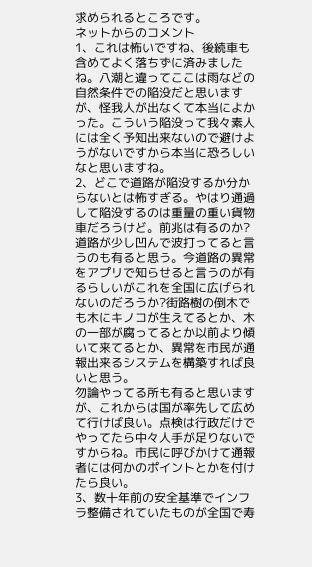求められるところです。
ネットからのコメント
1、これは怖いですね、後続車も含めてよく落ちずに済みましたね。八潮と違ってここは雨などの自然条件での陥没だと思いますが、怪我人が出なくて本当によかった。こういう陥没って我々素人には全く予知出来ないので避けようがないですから本当に恐ろしいなと思いますね。
2、どこで道路が陥没するか分からないとは怖すぎる。やはり通過して陥没するのは重量の重い貨物車だろうけど。前兆は有るのか?道路が少し凹んで波打ってると言うのも有ると思う。今道路の異常をアプリで知らせると言うのが有るらしいがこれを全国に広げられないのだろうか?街路樹の倒木でも木にキノコが生えてるとか、木の一部が腐ってるとか以前より傾いて来てるとか、異常を市民が通報出来るシステムを構築すれば良いと思う。
勿論やってる所も有ると思いますが、これからは国が率先して広めて行けば良い。点検は行政だけでやってたら中々人手が足りないですからね。市民に呼びかけて通報者には何かのポイントとかを付けたら良い。
3、数十年前の安全基準でインフラ整備されていたものが全国で寿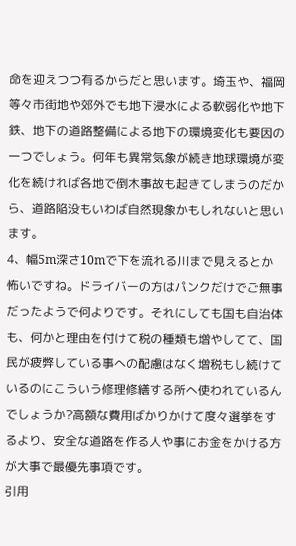命を迎えつつ有るからだと思います。埼玉や、福岡等々市街地や郊外でも地下浸水による軟弱化や地下鉄、地下の道路整備による地下の環境変化も要因の一つでしょう。何年も異常気象が続き地球環境が変化を続ければ各地で倒木事故も起きてしまうのだから、道路陥没もいわば自然現象かもしれないと思います。
4、幅5m深さ10mで下を流れる川まで見えるとか怖いですね。ドライバーの方はパンクだけでご無事だったようで何よりです。それにしても国も自治体も、何かと理由を付けて税の種類も増やしてて、国民が疲弊している事への配慮はなく増税もし続けているのにこういう修理修繕する所へ使われているんでしょうか?高額な費用ばかりかけて度々選挙をするより、安全な道路を作る人や事にお金をかける方が大事で最優先事項です。
引用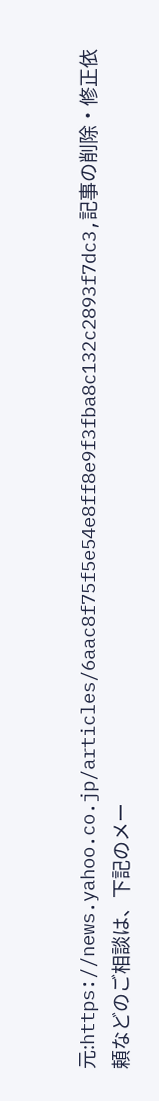元:https://news.yahoo.co.jp/articles/6aac8f75f5e54e8ff8e9f3fba8c132c2893f7dc3,記事の削除・修正依頼などのご相談は、下記のメー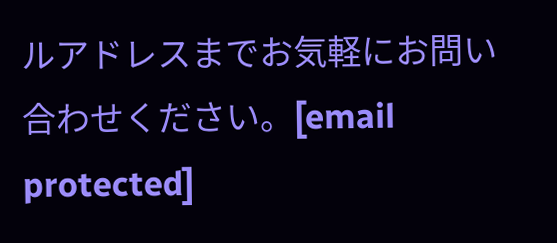ルアドレスまでお気軽にお問い合わせください。[email protected]